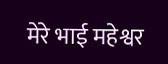मेरे भाई महेश्वर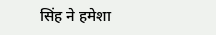सिंह ने हमेशा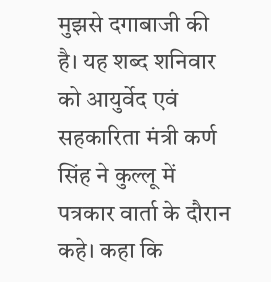मुझसे दगाबाजी की है। यह शब्द शनिवार को आयुर्वेद एवं सहकारिता मंत्री कर्ण सिंह ने कुल्लू में पत्रकार वार्ता के दौरान कहे। कहा कि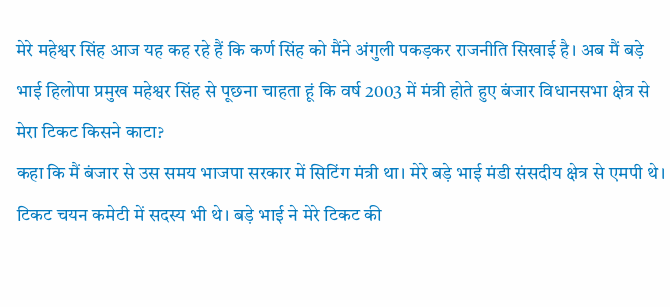मेरे महेश्वर सिंह आज यह कह रहे हैं कि कर्ण सिंह को मैंने अंगुली पकड़कर राजनीति सिखाई है। अब मैं बड़े भाई हिलोपा प्रमुख महेश्वर सिंह से पूछना चाहता हूं कि वर्ष 2003 में मंत्री होते हुए बंजार विधानसभा क्षेत्र से मेरा टिकट किसने काटा?
कहा कि मैं बंजार से उस समय भाजपा सरकार में सिटिंग मंत्री था। मेरे बड़े भाई मंडी संसदीय क्षेत्र से एमपी थे। टिकट चयन कमेटी में सदस्य भी थे। बड़े भाई ने मेरे टिकट की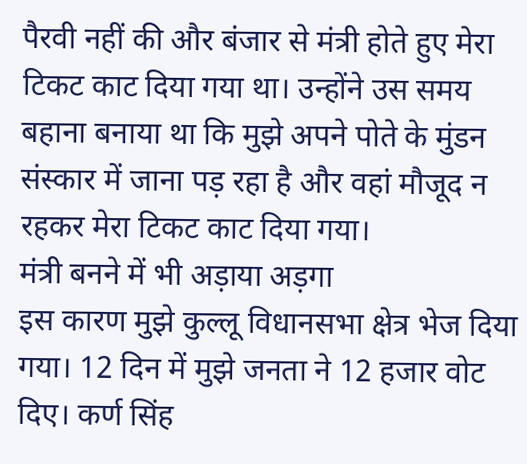पैरवी नहीं की और बंजार से मंत्री होते हुए मेरा टिकट काट दिया गया था। उन्होंने उस समय बहाना बनाया था कि मुझे अपने पोते के मुंडन संस्कार में जाना पड़ रहा है और वहां मौजूद न रहकर मेरा टिकट काट दिया गया।
मंत्री बनने में भी अड़ाया अड़गा
इस कारण मुझे कुल्लू विधानसभा क्षेत्र भेज दिया गया। 12 दिन में मुझे जनता ने 12 हजार वोट दिए। कर्ण सिंह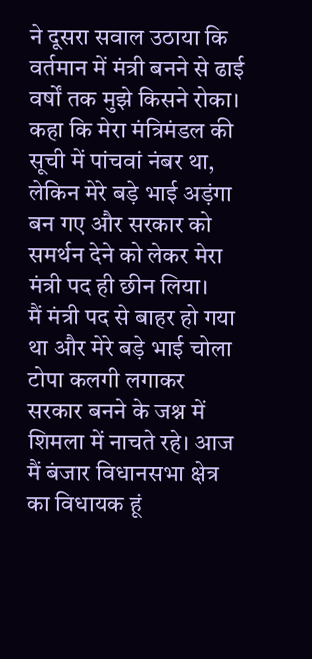ने दूसरा सवाल उठाया कि वर्तमान में मंत्री बनने से ढाई वर्षों तक मुझे किसने रोका। कहा कि मेरा मंत्रिमंडल की सूची में पांचवां नंबर था, लेकिन मेरे बड़े भाई अड़ंगा बन गए और सरकार को समर्थन देने को लेकर मेरा मंत्री पद ही छीन लिया।
मैं मंत्री पद से बाहर हो गया था और मेरे बड़े भाई चोला टोपा कलगी लगाकर सरकार बनने के जश्न में शिमला में नाचते रहे। आज मैं बंजार विधानसभा क्षेत्र का विधायक हूं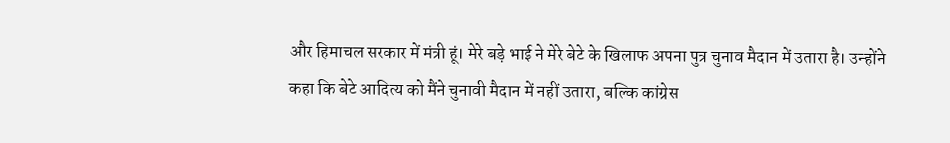और हिमाचल सरकार में मंत्री हूं। मेरे बड़े भाई ने मेरे बेटे के खिलाफ अपना पुत्र चुनाव मैदान में उतारा है। उन्होंने कहा कि बेटे आदित्य को मैंने चुनावी मैदान में नहीं उतारा, बल्कि कांग्रेस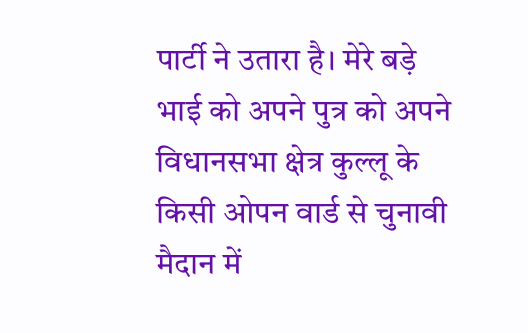पार्टी ने उतारा है। मेरे बड़े भाई को अपने पुत्र को अपने विधानसभा क्षेत्र कुल्लू के किसी ओपन वार्ड से चुनावी मैदान में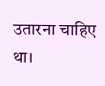उतारना चाहिए था।